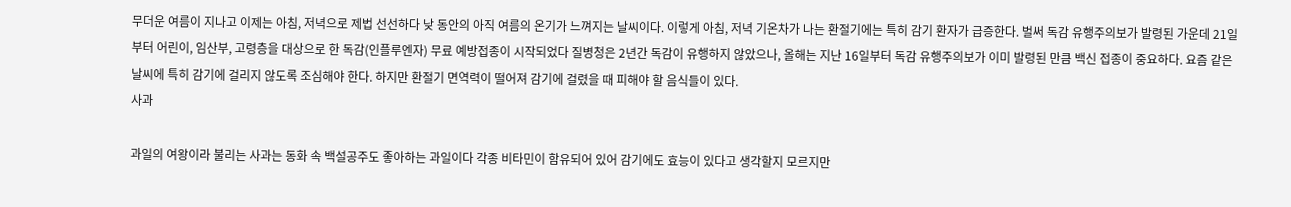무더운 여름이 지나고 이제는 아침, 저녁으로 제법 선선하다 낮 동안의 아직 여름의 온기가 느껴지는 날씨이다. 이렇게 아침, 저녁 기온차가 나는 환절기에는 특히 감기 환자가 급증한다. 벌써 독감 유행주의보가 발령된 가운데 21일부터 어린이, 임산부, 고령층을 대상으로 한 독감(인플루엔자) 무료 예방접종이 시작되었다 질병청은 2년간 독감이 유행하지 않았으나, 올해는 지난 16일부터 독감 유행주의보가 이미 발령된 만큼 백신 접종이 중요하다. 요즘 같은 날씨에 특히 감기에 걸리지 않도록 조심해야 한다. 하지만 환절기 면역력이 떨어져 감기에 걸렸을 때 피해야 할 음식들이 있다.
사과

과일의 여왕이라 불리는 사과는 동화 속 백설공주도 좋아하는 과일이다 각종 비타민이 함유되어 있어 감기에도 효능이 있다고 생각할지 모르지만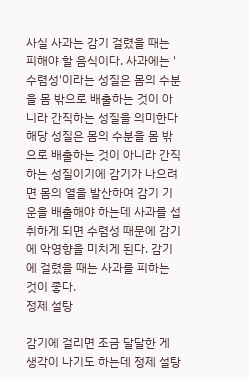사실 사과는 감기 걸렸을 때는 피해야 할 음식이다. 사과에는 '수렴성'이라는 성질은 몸의 수분을 몸 밖으로 배출하는 것이 아니라 간직하는 성질을 의미한다 해당 성질은 몸의 수분을 몸 밖으로 배출하는 것이 아니라 간직하는 성질이기에 감기가 나으려면 몸의 열을 발산하여 감기 기운을 배출해야 하는데 사과를 섭취하게 되면 수렴성 때문에 감기에 악영향을 미치게 된다. 감기에 걸렸을 때는 사과를 피하는 것이 좋다.
정제 설탕

감기에 걸리면 조금 달달한 게 생각이 나기도 하는데 정제 설탕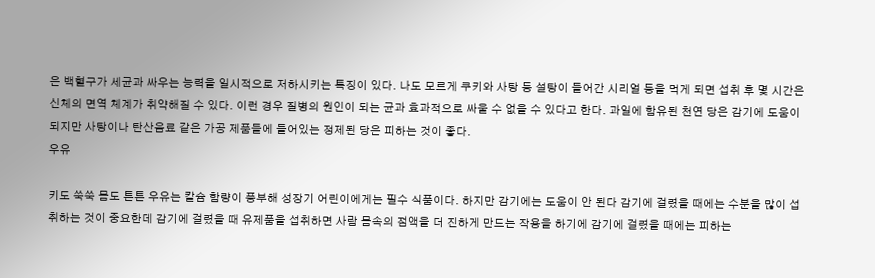은 백혈구가 세균과 싸우는 능력을 일시적으로 저하시키는 특징이 있다. 나도 모르게 쿠키와 사탕 등 설탕이 들어간 시리얼 등을 먹게 되면 섭취 후 몇 시간은 신체의 면역 체계가 취약해질 수 있다. 이런 경우 질병의 원인이 되는 균과 효과적으로 싸울 수 없을 수 있다고 한다. 과일에 함유된 천연 당은 감기에 도움이 되지만 사탕이나 탄산음료 같은 가공 제품들에 들어있는 정제된 당은 피하는 것이 좋다.
우유

키도 쑥쑥 몸도 튼튼 우유는 칼슘 함량이 풍부해 성장기 어린이에게는 필수 식품이다. 하지만 감기에는 도움이 안 된다 감기에 걸렸을 때에는 수분을 많이 섭취하는 것이 중요한데 감기에 걸렸을 때 유제품을 섭취하면 사람 몸속의 점액을 더 진하게 만드는 작용을 하기에 감기에 걸렸을 때에는 피하는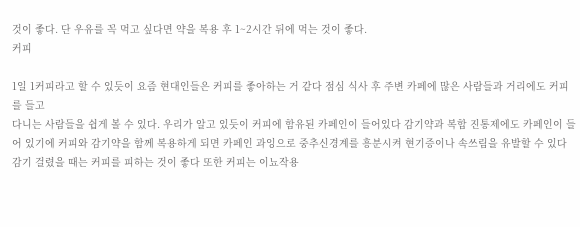것이 좋다. 단 우유를 꼭 먹고 싶다면 약을 복용 후 1~2시간 뒤에 먹는 것이 좋다.
커피

1일 1커피라고 할 수 있듯이 요즘 현대인들은 커피를 좋아하는 거 같다 점심 식사 후 주변 카페에 많은 사람들과 거리에도 커피를 들고
다니는 사람들을 쉽게 볼 수 있다. 우리가 알고 있듯이 커피에 함유된 카페인이 들어있다 감기약과 복합 진통제에도 카페인이 들어 있기에 커피와 감기약을 함께 복용하게 되면 카페인 과잉으로 중추신경계를 흥분시켜 현기증이나 속쓰림을 유발할 수 있다 감기 걸렸을 때는 커피를 피하는 것이 좋다 또한 커피는 이뇨작용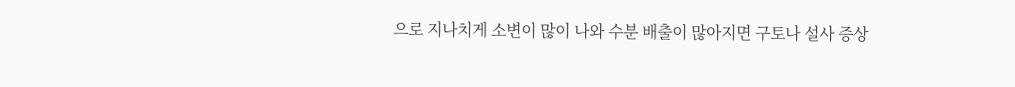으로 지나치게 소변이 많이 나와 수분 배출이 많아지면 구토나 설사 증상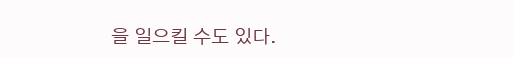을 일으킬 수도 있다.